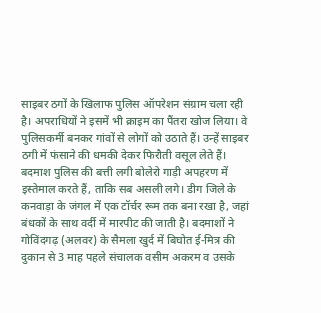साइबर ठगों के खिलाफ पुलिस ऑपरेशन संग्राम चला रही है। अपराधियों ने इसमें भी क्राइम का पैंतरा खोज लिया। वे पुलिसकर्मी बनकर गांवों से लोगों को उठाते हैं। उन्हें साइबर ठगी में फंसाने की धमकी देकर फिरौती वसूल लेते हैं। बदमाश पुलिस की बत्ती लगी बोलेरो गाड़ी अपहरण में इस्तेमाल करते हैं, ताकि सब असली लगे। डीग जिले के कनवाड़ा के जंगल में एक टॉर्चर रूम तक बना रखा है, जहां बंधकों के साथ वर्दी में मारपीट की जाती है। बदमाशों ने गोविंदगढ़ (अलवर) के सैमला खुर्द में बिघोत ई-मित्र की दुकान से 3 माह पहले संचालक वसीम अकरम व उसके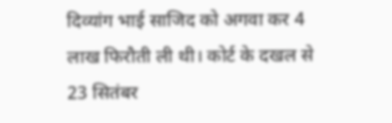दिव्यांग भाई साजिद को अगवा कर 4 लाख फिरौती ली थी। कोर्ट के दखल से 23 सितंबर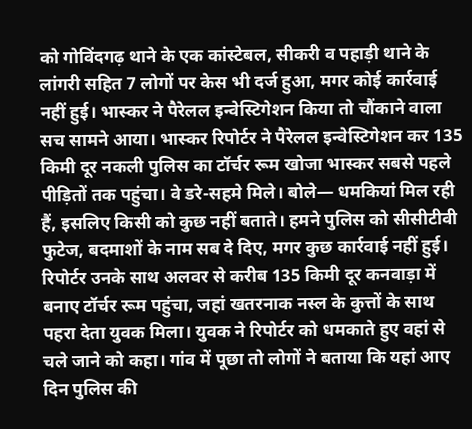को गोविंदगढ़ थाने के एक कांस्टेबल, सीकरी व पहाड़ी थाने के लांगरी सहित 7 लोगों पर केस भी दर्ज हुआ, मगर कोई कार्रवाई नहीं हुई। भास्कर ने पैरेलल इन्वेस्टिगेशन किया तो चौंकाने वाला सच सामने आया। भास्कर रिपोर्टर ने पैरेलल इन्वेस्टिगेशन कर 135 किमी दूर नकली पुलिस का टॉर्चर रूम खोजा भास्कर सबसे पहले पीड़ितों तक पहुंचा। वे डरे-सहमे मिले। बोले— धमकियां मिल रही हैं, इसलिए किसी को कुछ नहीं बताते। हमने पुलिस को सीसीटीवी फुटेज, बदमाशों के नाम सब दे दिए, मगर कुछ कार्रवाई नहीं हुई। रिपोर्टर उनके साथ अलवर से करीब 135 किमी दूर कनवाड़ा में बनाए टॉर्चर रूम पहुंचा, जहां खतरनाक नस्ल के कुत्तों के साथ पहरा देता युवक मिला। युवक ने रिपोर्टर को धमकाते हुए वहां से चले जाने को कहा। गांव में पूछा तो लोगों ने बताया कि यहां आए दिन पुलिस की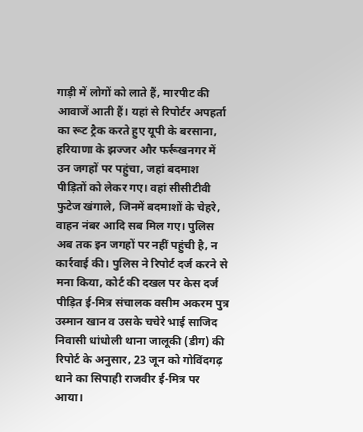गाड़ी में लोगों को लाते हैं, मारपीट की आवाजें आती हैं। यहां से रिपोर्टर अपहर्ता का रूट ट्रैक करते हुए यूपी के बरसाना, हरियाणा के झज्जर और फर्रूखनगर में उन जगहों पर पहुंचा, जहां बदमाश पीड़ितों को लेकर गए। वहां सीसीटीवी फुटेज खंगाले, जिनमें बदमाशों के चेहरे, वाहन नंबर आदि सब मिल गए। पुलिस अब तक इन जगहों पर नहीं पहुंची है, न कार्रवाई की। पुलिस ने रिपोर्ट दर्ज करने से मना किया, कोर्ट की दखल पर केस दर्ज पीड़ित ई-मित्र संचालक वसीम अकरम पुत्र उस्मान खान व उसके चचेरे भाई साजिद निवासी धांधोली थाना जालूकी (डीग) की रिपोर्ट के अनुसार, 23 जून को गोविंदगढ़ थाने का सिपाही राजवीर ई-मित्र पर आया।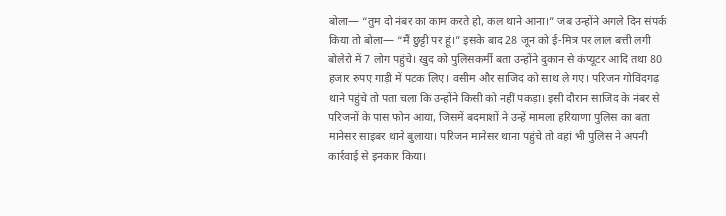बोला— “तुम दो नंबर का काम करते हो, कल थाने आना।” जब उन्होंने अगले दिन संपर्क किया तो बोला— “मैं छुट्टी पर हूं।” इसके बाद 28 जून को ई-मित्र पर लाल बत्ती लगी बोलेरो में 7 लोग पहुंचे। खुद को पुलिसकर्मी बता उन्होंने दुकान से कंप्यूटर आदि तथा 80 हजार रुपए गाड़ी में पटक लिए। वसीम और साजिद को साथ ले गए। परिजन गोविंदगढ़ थाने पहुंचे तो पता चला कि उन्होंने किसी को नहीं पकड़ा। इसी दौरान साजिद के नंबर से परिजनों के पास फोन आया, जिसमें बदमाशों ने उन्हें मामला हरियाणा पुलिस का बता मानेसर साइबर थाने बुलाया। परिजन मानेसर थाना पहुंचे तो वहां भी पुलिस ने अपनी कार्रवाई से इनकार किया।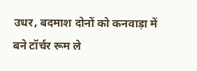उधर, बदमाश दोनों को कनवाड़ा में बने टॉर्चर रूम ले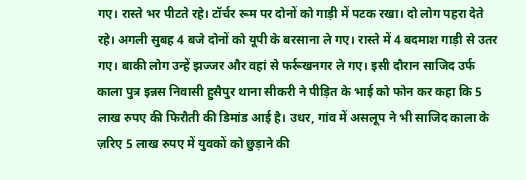गए। रास्ते भर पीटते रहे। टॉर्चर रूम पर दोनों को गाड़ी में पटक रखा। दो लोग पहरा देते रहे। अगली सुबह 4 बजे दोनों को यूपी के बरसाना ले गए। रास्ते में 4 बदमाश गाड़ी से उतर गए। बाकी लोग उन्हें झज्जर और वहां से फर्रूखनगर ले गए। इसी दौरान साजिद उर्फ काला पुत्र इन्नस निवासी हुसैपुर थाना सीकरी ने पीड़ित के भाई को फोन कर कहा कि 5 लाख रुपए की फिरौती की डिमांड आई है। उधर, गांव में असलूप ने भी साजिद काला के ज़रिए 5 लाख रुपए में युवकों को छुड़ाने की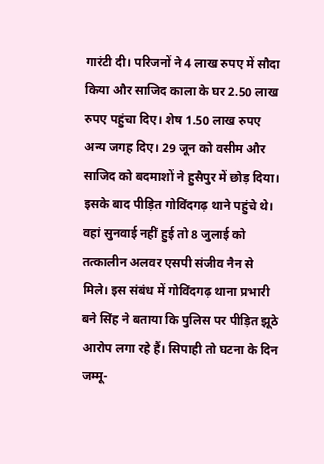गारंटी दी। परिजनों ने 4 लाख रुपए में सौदा किया और साजिद काला के घर 2.50 लाख रुपए पहुंचा दिए। शेष 1.50 लाख रुपए अन्य जगह दिए। 29 जून को वसीम और साजिद को बदमाशों ने हुसैपुर में छोड़ दिया। इसके बाद पीड़ित गोविंदगढ़ थाने पहुंचे थे। वहां सुनवाई नहीं हुई तो 8 जुलाई को तत्कालीन अलवर एसपी संजीव नैन से मिले। इस संबंध में गोविंदगढ़ थाना प्रभारी बने सिंह ने बताया कि पुलिस पर पीड़ित झूठे आरोप लगा रहे हैं। सिपाही तो घटना के दिन जम्मू-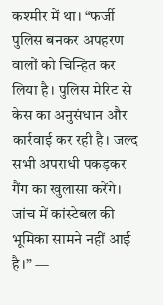कश्मीर में था। “फर्जी पुलिस बनकर अपहरण वालों को चिन्हित कर लिया है। पुलिस मेरिट से केस का अनुसंधान और कार्रवाई कर रही है। जल्द सभी अपराधी पकड़कर गैंग का खुलासा करेंगे। जांच में कांस्टेबल की भूमिका सामने नहीं आई है।” —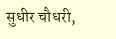सुधीर चौधरी,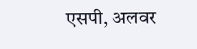एसपी, अलवर